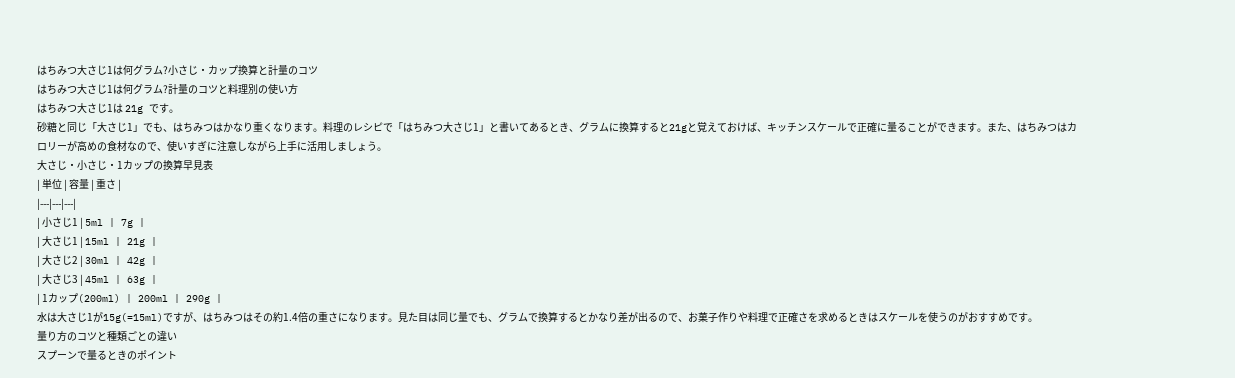はちみつ大さじ1は何グラム?小さじ・カップ換算と計量のコツ
はちみつ大さじ1は何グラム?計量のコツと料理別の使い方
はちみつ大さじ1は 21g です。
砂糖と同じ「大さじ1」でも、はちみつはかなり重くなります。料理のレシピで「はちみつ大さじ1」と書いてあるとき、グラムに換算すると21gと覚えておけば、キッチンスケールで正確に量ることができます。また、はちみつはカロリーが高めの食材なので、使いすぎに注意しながら上手に活用しましょう。
大さじ・小さじ・1カップの換算早見表
| 単位 | 容量 | 重さ |
|---|---|---|
| 小さじ1 | 5ml | 7g |
| 大さじ1 | 15ml | 21g |
| 大さじ2 | 30ml | 42g |
| 大さじ3 | 45ml | 63g |
| 1カップ(200ml) | 200ml | 290g |
水は大さじ1が15g(=15ml)ですが、はちみつはその約1.4倍の重さになります。見た目は同じ量でも、グラムで換算するとかなり差が出るので、お菓子作りや料理で正確さを求めるときはスケールを使うのがおすすめです。
量り方のコツと種類ごとの違い
スプーンで量るときのポイント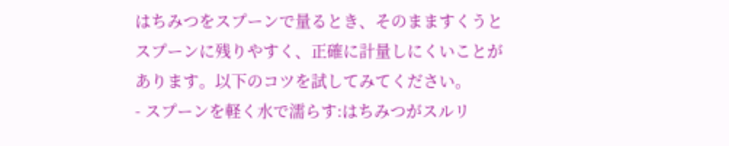はちみつをスプーンで量るとき、そのまますくうとスプーンに残りやすく、正確に計量しにくいことがあります。以下のコツを試してみてください。
- スプーンを軽く水で濡らす:はちみつがスルリ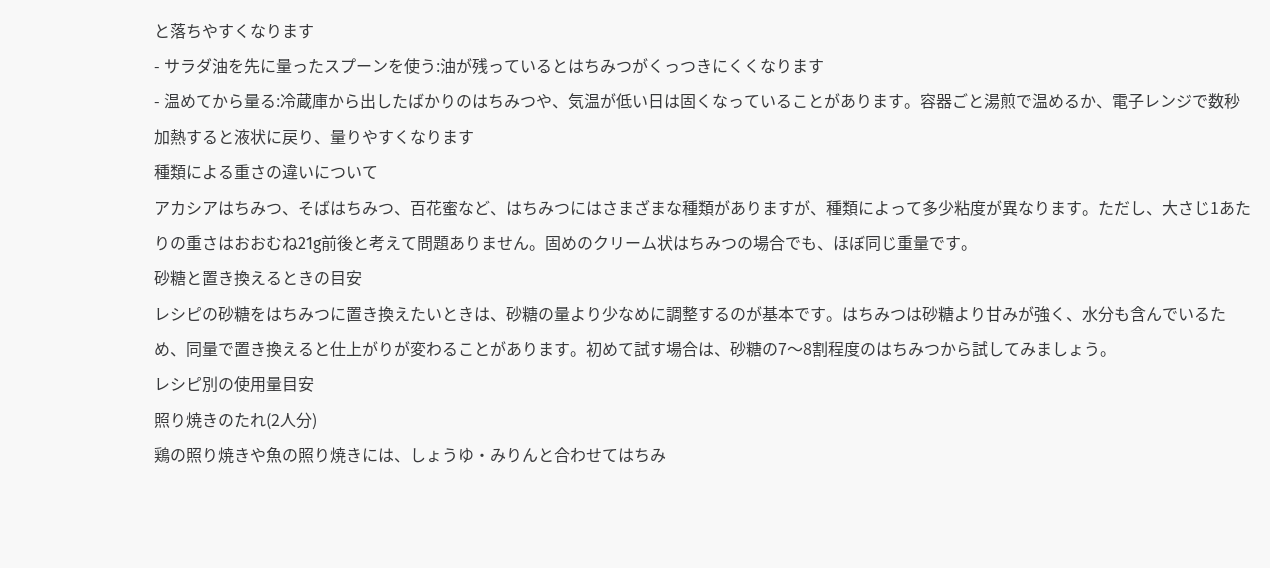と落ちやすくなります
- サラダ油を先に量ったスプーンを使う:油が残っているとはちみつがくっつきにくくなります
- 温めてから量る:冷蔵庫から出したばかりのはちみつや、気温が低い日は固くなっていることがあります。容器ごと湯煎で温めるか、電子レンジで数秒加熱すると液状に戻り、量りやすくなります
種類による重さの違いについて
アカシアはちみつ、そばはちみつ、百花蜜など、はちみつにはさまざまな種類がありますが、種類によって多少粘度が異なります。ただし、大さじ1あたりの重さはおおむね21g前後と考えて問題ありません。固めのクリーム状はちみつの場合でも、ほぼ同じ重量です。
砂糖と置き換えるときの目安
レシピの砂糖をはちみつに置き換えたいときは、砂糖の量より少なめに調整するのが基本です。はちみつは砂糖より甘みが強く、水分も含んでいるため、同量で置き換えると仕上がりが変わることがあります。初めて試す場合は、砂糖の7〜8割程度のはちみつから試してみましょう。
レシピ別の使用量目安
照り焼きのたれ(2人分)
鶏の照り焼きや魚の照り焼きには、しょうゆ・みりんと合わせてはちみ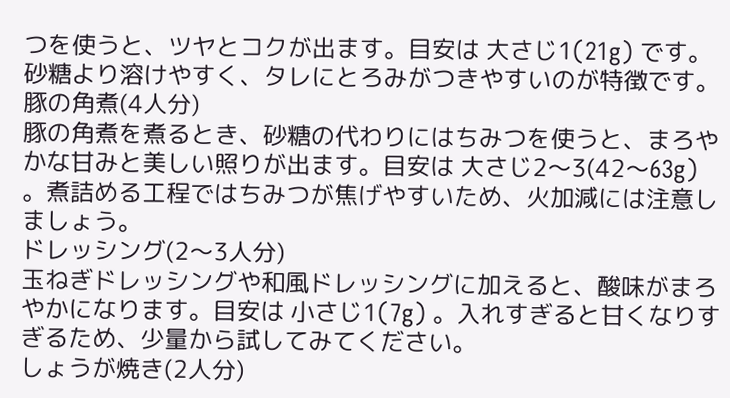つを使うと、ツヤとコクが出ます。目安は 大さじ1(21g) です。砂糖より溶けやすく、タレにとろみがつきやすいのが特徴です。
豚の角煮(4人分)
豚の角煮を煮るとき、砂糖の代わりにはちみつを使うと、まろやかな甘みと美しい照りが出ます。目安は 大さじ2〜3(42〜63g) 。煮詰める工程ではちみつが焦げやすいため、火加減には注意しましょう。
ドレッシング(2〜3人分)
玉ねぎドレッシングや和風ドレッシングに加えると、酸味がまろやかになります。目安は 小さじ1(7g) 。入れすぎると甘くなりすぎるため、少量から試してみてください。
しょうが焼き(2人分)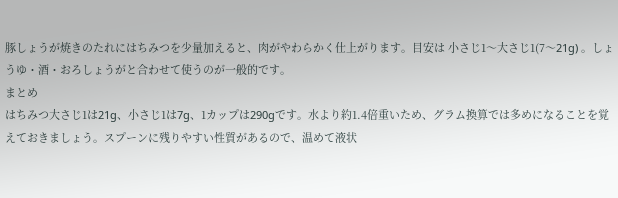豚しょうが焼きのたれにはちみつを少量加えると、肉がやわらかく仕上がります。目安は 小さじ1〜大さじ1(7〜21g) 。しょうゆ・酒・おろしょうがと合わせて使うのが一般的です。
まとめ
はちみつ大さじ1は21g、小さじ1は7g、1カップは290gです。水より約1.4倍重いため、グラム換算では多めになることを覚えておきましょう。スプーンに残りやすい性質があるので、温めて液状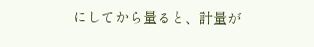にしてから量ると、計量が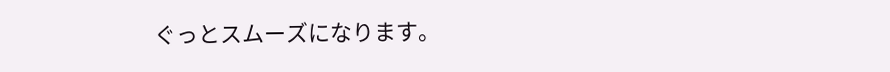ぐっとスムーズになります。